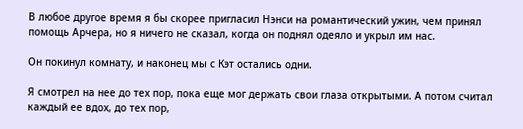В любое другое время я бы скорее пригласил Нэнси на романтический ужин, чем принял помощь Арчера, но я ничего не сказал, когда он поднял одеяло и укрыл им нас.

Он покинул комнату, и наконец мы с Кэт остались одни.

Я смотрел на нее до тех пор, пока еще мог держать свои глаза открытыми. А потом считал каждый ее вдох, до тех пор,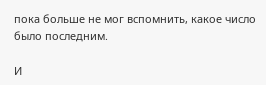пока больше не мог вспомнить, какое число было последним.

И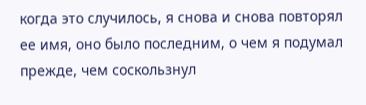когда это случилось, я снова и снова повторял ее имя, оно было последним, о чем я подумал прежде, чем соскользнул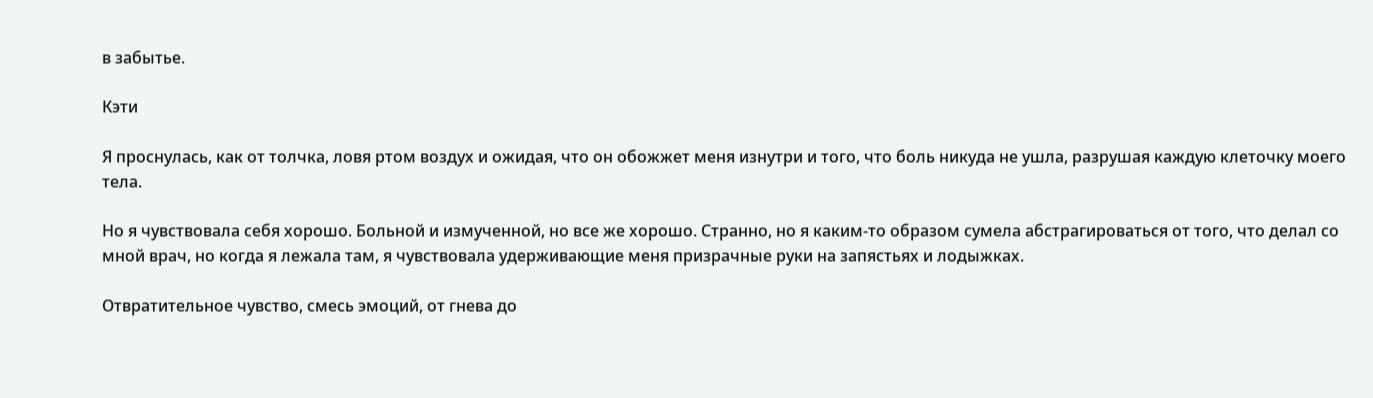в забытье.

Кэти

Я проснулась, как от толчка, ловя ртом воздух и ожидая, что он обожжет меня изнутри и того, что боль никуда не ушла, разрушая каждую клеточку моего тела.

Но я чувствовала себя хорошо. Больной и измученной, но все же хорошо. Странно, но я каким-то образом сумела абстрагироваться от того, что делал со мной врач, но когда я лежала там, я чувствовала удерживающие меня призрачные руки на запястьях и лодыжках.

Отвратительное чувство, смесь эмоций, от гнева до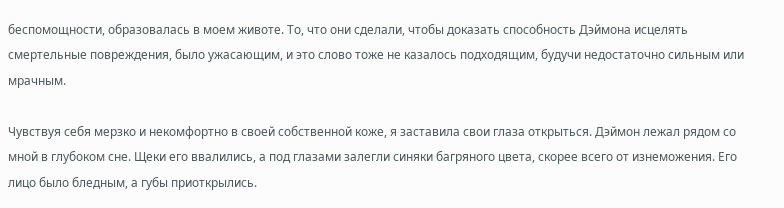беспомощности, образовалась в моем животе. То, что они сделали, чтобы доказать способность Дэймона исцелять смертельные повреждения, было ужасающим, и это слово тоже не казалось подходящим, будучи недостаточно сильным или мрачным.

Чувствуя себя мерзко и некомфортно в своей собственной коже, я заставила свои глаза открыться. Дэймон лежал рядом со мной в глубоком сне. Щеки его ввалились, а под глазами залегли синяки багряного цвета, скорее всего от изнеможения. Его лицо было бледным, а губы приоткрылись.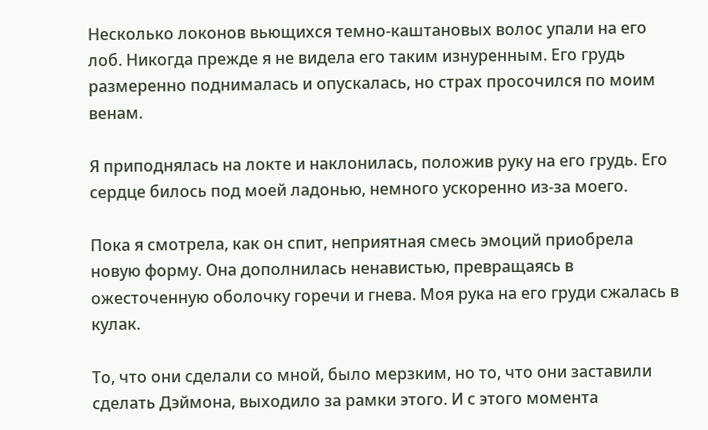Несколько локонов вьющихся темно-каштановых волос упали на его лоб. Никогда прежде я не видела его таким изнуренным. Его грудь размеренно поднималась и опускалась, но страх просочился по моим венам.

Я приподнялась на локте и наклонилась, положив руку на его грудь. Его сердце билось под моей ладонью, немного ускоренно из-за моего.

Пока я смотрела, как он спит, неприятная смесь эмоций приобрела новую форму. Она дополнилась ненавистью, превращаясь в ожесточенную оболочку горечи и гнева. Моя рука на его груди сжалась в кулак.

То, что они сделали со мной, было мерзким, но то, что они заставили сделать Дэймона, выходило за рамки этого. И с этого момента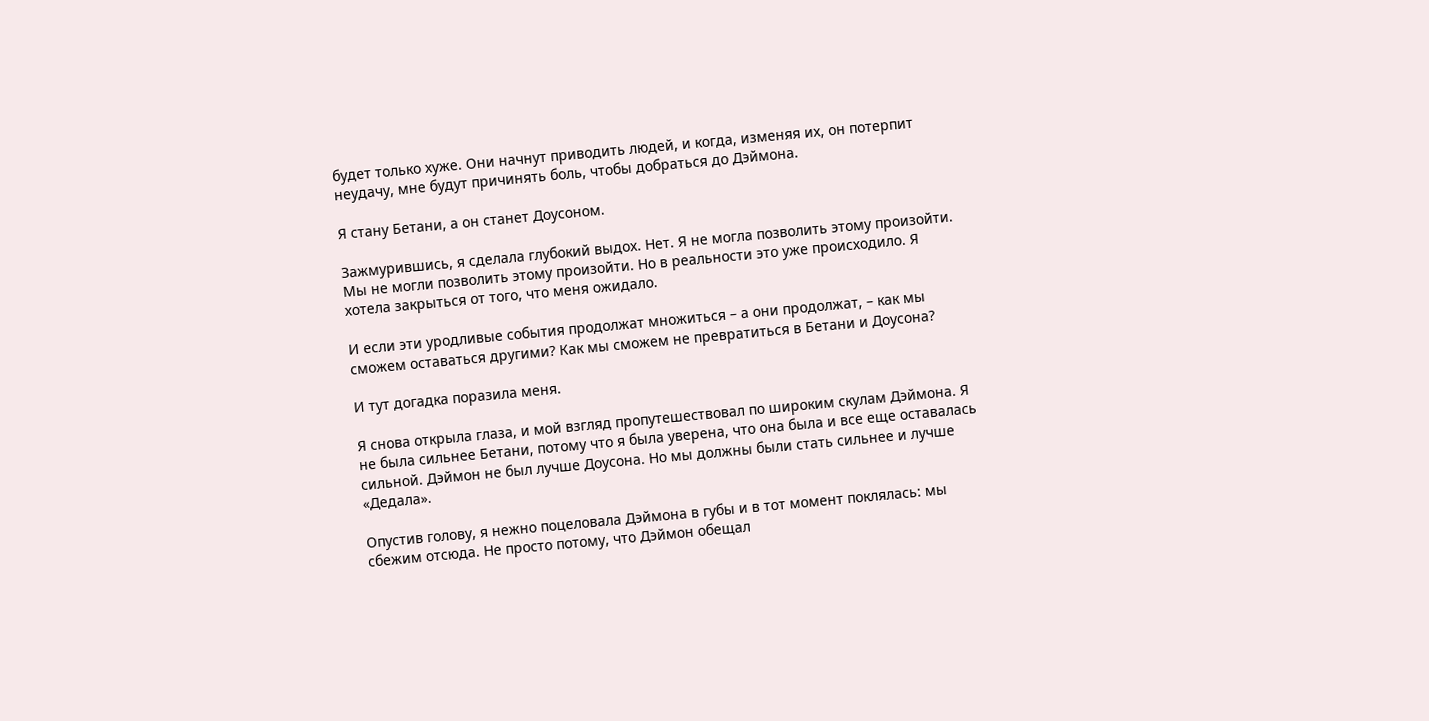будет только хуже. Они начнут приводить людей, и когда, изменяя их, он потерпит неудачу, мне будут причинять боль, чтобы добраться до Дэймона.

Я стану Бетани, а он станет Доусоном.

Зажмурившись, я сделала глубокий выдох. Нет. Я не могла позволить этому произойти. Мы не могли позволить этому произойти. Но в реальности это уже происходило. Я хотела закрыться от того, что меня ожидало.

И если эти уродливые события продолжат множиться – а они продолжат, – как мы сможем оставаться другими? Как мы сможем не превратиться в Бетани и Доусона?

И тут догадка поразила меня.

Я снова открыла глаза, и мой взгляд пропутешествовал по широким скулам Дэймона. Я не была сильнее Бетани, потому что я была уверена, что она была и все еще оставалась сильной. Дэймон не был лучше Доусона. Но мы должны были стать сильнее и лучше «Дедала».

Опустив голову, я нежно поцеловала Дэймона в губы и в тот момент поклялась: мы сбежим отсюда. Не просто потому, что Дэймон обещал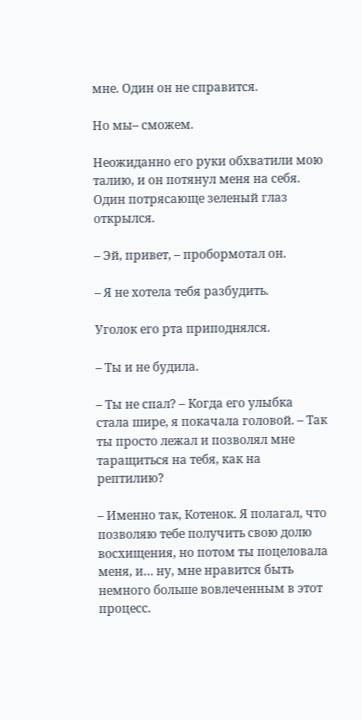мне. Один он не справится.

Но мы– сможем.

Неожиданно его руки обхватили мою талию, и он потянул меня на себя. Один потрясающе зеленый глаз открылся.

– Эй, привет, – пробормотал он.

– Я не хотела тебя разбудить.

Уголок его рта приподнялся.

– Ты и не будила.

– Ты не спал? – Когда его улыбка стала шире, я покачала головой. – Так ты просто лежал и позволял мне таращиться на тебя, как на рептилию?

– Именно так, Котенок. Я полагал, что позволяю тебе получить свою долю восхищения, но потом ты поцеловала меня, и… ну, мне нравится быть немного больше вовлеченным в этот процесс.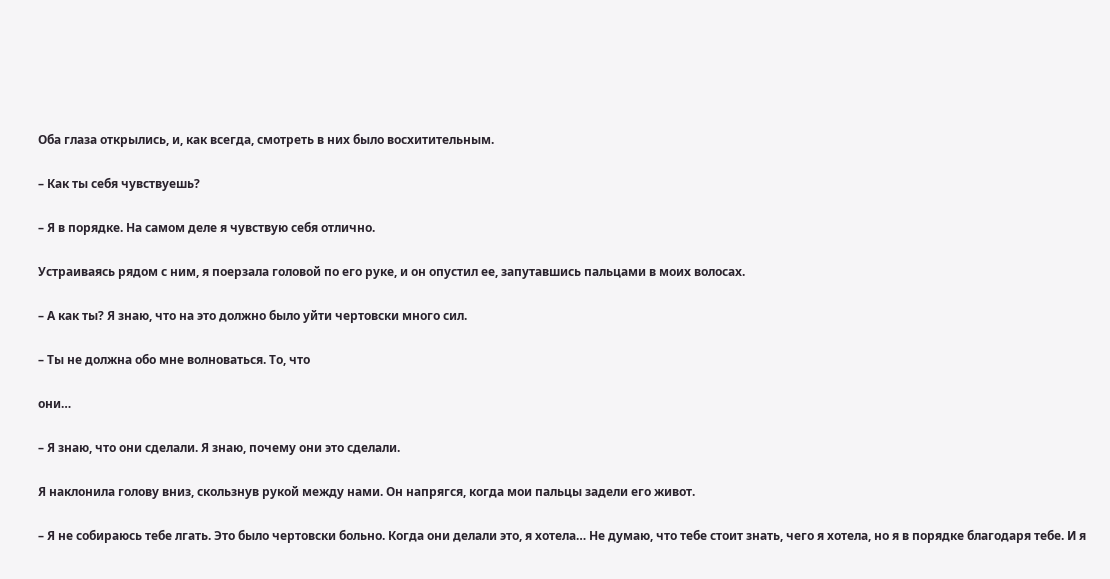Оба глаза открылись, и, как всегда, смотреть в них было восхитительным.

– Как ты себя чувствуешь?

– Я в порядке. На самом деле я чувствую себя отлично.

Устраиваясь рядом с ним, я поерзала головой по его руке, и он опустил ее, запутавшись пальцами в моих волосах.

– А как ты? Я знаю, что на это должно было уйти чертовски много сил.

– Ты не должна обо мне волноваться. То, что

они…

– Я знаю, что они сделали. Я знаю, почему они это сделали.

Я наклонила голову вниз, скользнув рукой между нами. Он напрягся, когда мои пальцы задели его живот.

– Я не собираюсь тебе лгать. Это было чертовски больно. Когда они делали это, я хотела… Не думаю, что тебе стоит знать, чего я хотела, но я в порядке благодаря тебе. И я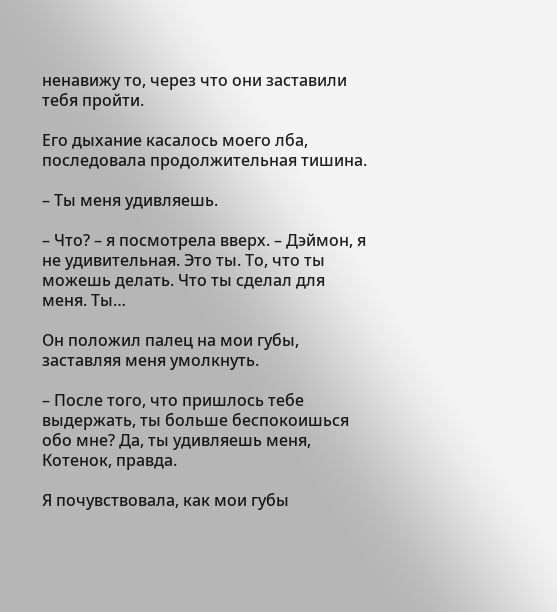ненавижу то, через что они заставили тебя пройти.

Его дыхание касалось моего лба, последовала продолжительная тишина.

– Ты меня удивляешь.

– Что? – я посмотрела вверх. – Дэймон, я не удивительная. Это ты. То, что ты можешь делать. Что ты сделал для меня. Ты…

Он положил палец на мои губы, заставляя меня умолкнуть.

– После того, что пришлось тебе выдержать, ты больше беспокоишься обо мне? Да, ты удивляешь меня, Котенок, правда.

Я почувствовала, как мои губы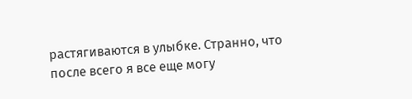растягиваются в улыбке. Странно, что после всего я все еще могу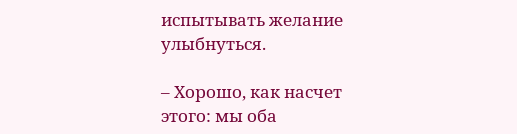испытывать желание улыбнуться.

– Хорошо, как насчет этого: мы оба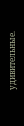удивительные.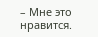– Мне это нравится.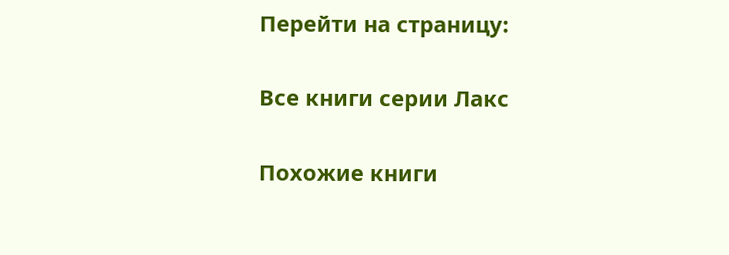Перейти на страницу:

Все книги серии Лакс

Похожие книги